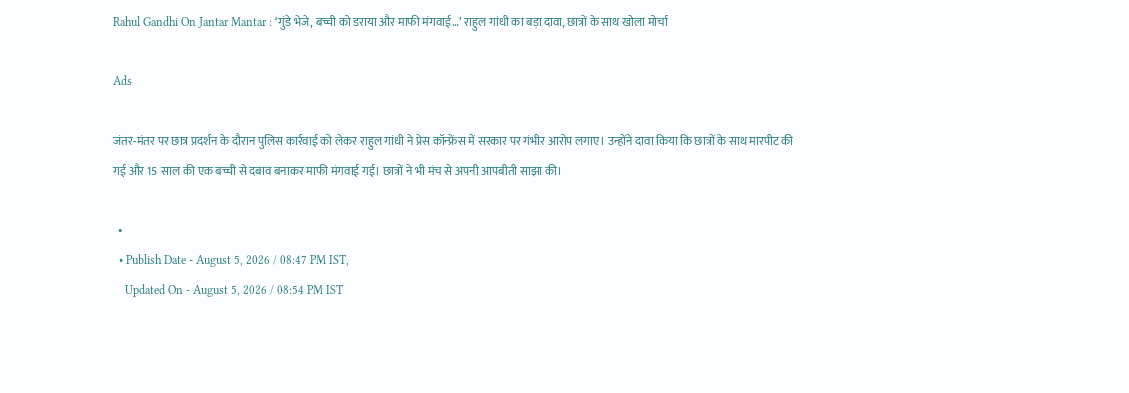Rahul Gandhi On Jantar Mantar : ‘गुंडे भेजे, बच्ची को डराया और माफी मंगवाई…’ राहुल गांधी का बड़ा दावा, छात्रों के साथ खोला मोर्चा

Ads

जंतर-मंतर पर छात्र प्रदर्शन के दौरान पुलिस कार्रवाई को लेकर राहुल गांधी ने प्रेस कॉन्फ्रेंस में सरकार पर गंभीर आरोप लगाए। उन्होंने दावा किया कि छात्रों के साथ मारपीट की गई और 15 साल की एक बच्ची से दबाव बनाकर माफी मंगवाई गई। छात्रों ने भी मंच से अपनी आपबीती साझा की।

  •
  • Publish Date - August 5, 2026 / 08:47 PM IST,
    Updated On - August 5, 2026 / 08:54 PM IST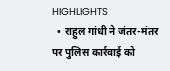HIGHLIGHTS
  • राहुल गांधी ने जंतर-मंतर पर पुलिस कार्रवाई को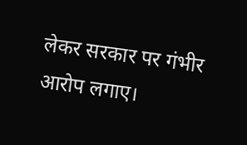लेकर सरकार पर गंभीर आरोप लगाए।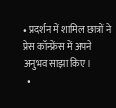• प्रदर्शन में शामिल छात्रों ने प्रेस कॉन्फ्रेंस में अपने अनुभव साझा किए।
  •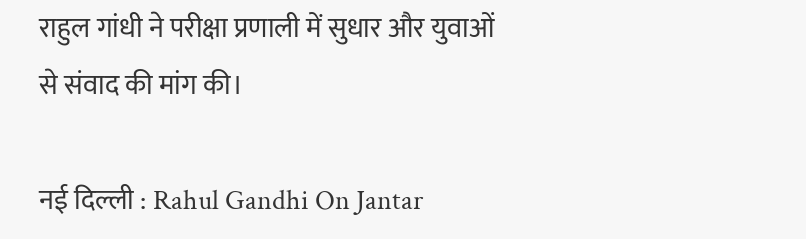राहुल गांधी ने परीक्षा प्रणाली में सुधार और युवाओं से संवाद की मांग की।

नई दिल्ली : Rahul Gandhi On Jantar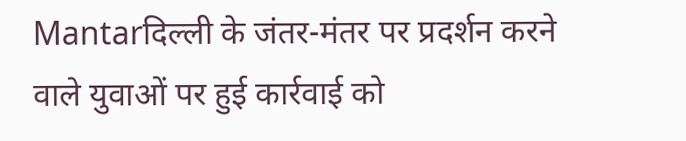Mantarदिल्ली के जंतर-मंतर पर प्रदर्शन करने वाले युवाओं पर हुई कार्रवाई को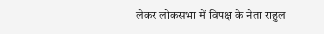लेकर लोकसभा में विपक्ष के नेता राहुल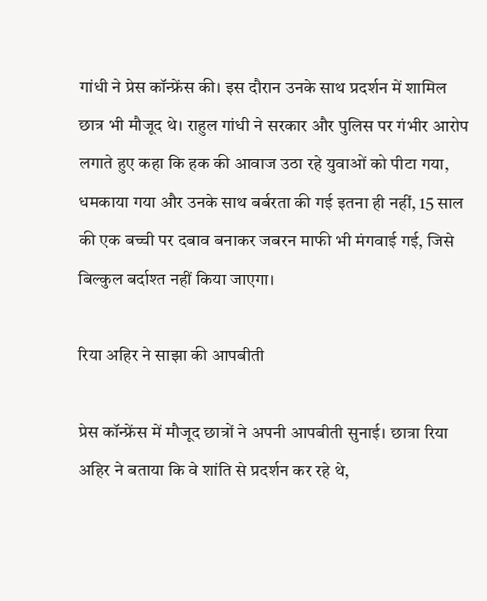गांधी ने प्रेस कॉन्फ्रेंस की। इस दौरान उनके साथ प्रदर्शन में शामिल छात्र भी मौजूद थे। राहुल गांधी ने सरकार और पुलिस पर गंभीर आरोप लगाते हुए कहा कि हक की आवाज उठा रहे युवाओं को पीटा गया, धमकाया गया और उनके साथ बर्बरता की गई इतना ही नहीं, 15 साल की एक बच्ची पर दबाव बनाकर जबरन माफी भी मंगवाई गई, जिसे बिल्कुल बर्दाश्त नहीं किया जाएगा।

रिया अहिर ने साझा की आपबीती

प्रेस कॉन्फ्रेंस में मौजूद छात्रों ने अपनी आपबीती सुनाई। छात्रा रिया अहिर ने बताया कि वे शांति से प्रदर्शन कर रहे थे,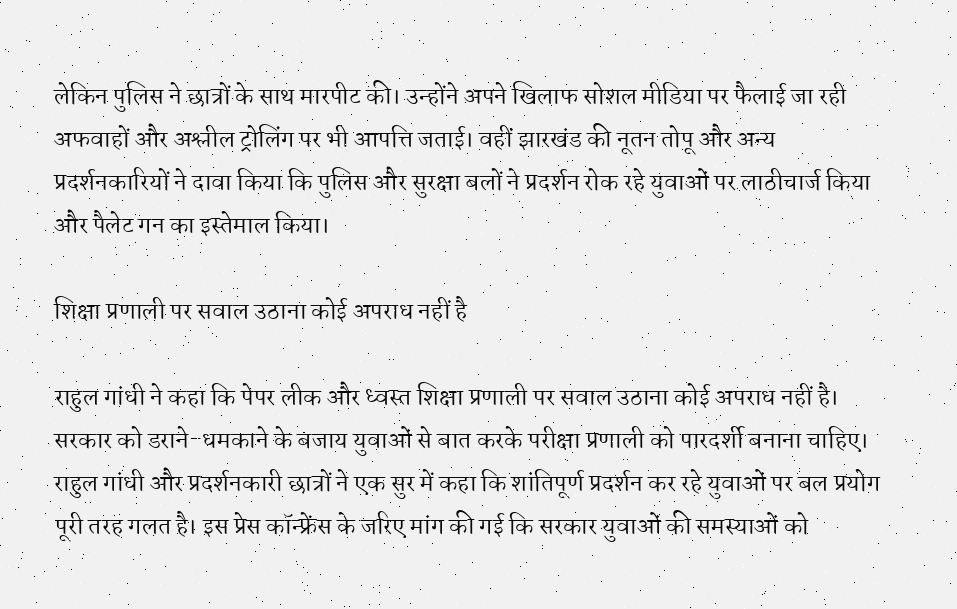लेकिन पुलिस ने छात्रों के साथ मारपीट की। उन्होंने अपने खिलाफ सोशल मीडिया पर फैलाई जा रही अफवाहों और अश्लील ट्रोलिंग पर भी आपत्ति जताई। वहीं झारखंड की नूतन तोपू और अन्य प्रदर्शनकारियों ने दावा किया कि पुलिस और सुरक्षा बलों ने प्रदर्शन रोक रहे युवाओं पर लाठीचार्ज किया और पैलेट गन का इस्तेमाल किया।

शिक्षा प्रणाली पर सवाल उठाना कोई अपराध नहीं है

राहुल गांधी ने कहा कि पेपर लीक और ध्वस्त शिक्षा प्रणाली पर सवाल उठाना कोई अपराध नहीं है। सरकार को डराने-धमकाने के बजाय युवाओं से बात करके परीक्षा प्रणाली को पारदर्शी बनाना चाहिए। राहुल गांधी और प्रदर्शनकारी छात्रों ने एक सुर में कहा कि शांतिपूर्ण प्रदर्शन कर रहे युवाओं पर बल प्रयोग पूरी तरह गलत है। इस प्रेस कॉन्फ्रेंस के जरिए मांग की गई कि सरकार युवाओं की समस्याओं को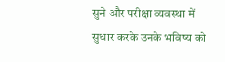सुने और परीक्षा व्यवस्था में सुधार करके उनके भविष्य को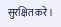सुरक्षित करे।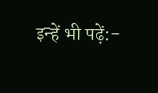इन्हें भी पढ़ें:-